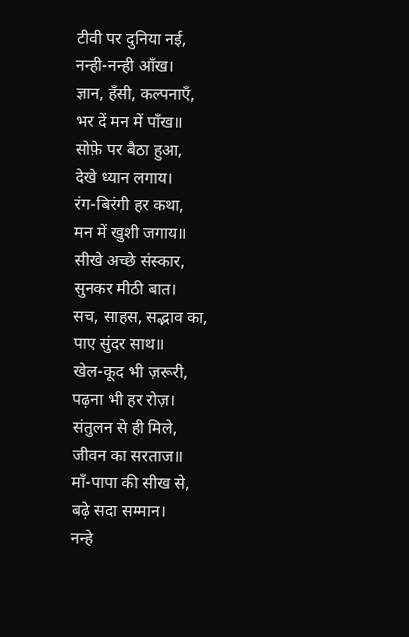टीवी पर दुनिया नई,
नन्ही-नन्ही आँख।
ज्ञान, हँसी, कल्पनाएँ,
भर दें मन में पाँख॥
सोफ़े पर बैठा हुआ,
देखे ध्यान लगाय।
रंग-बिरंगी हर कथा,
मन में खुशी जगाय॥
सीखे अच्छे संस्कार,
सुनकर मीठी बात।
सच, साहस, सद्भाव का,
पाए सुंदर साथ॥
खेल-कूद भी ज़रूरी,
पढ़ना भी हर रोज़।
संतुलन से ही मिले,
जीवन का सरताज॥
माँ-पापा की सीख से,
बढ़े सदा सम्मान।
नन्हे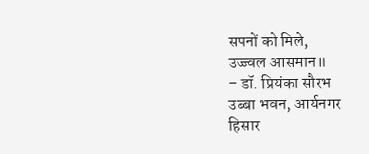सपनों को मिले,
उज्ज्वल आसमान॥
– डॉ. प्रियंका सौरभ
उब्बा भवन, आर्यनगर
हिसार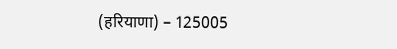(हरियाणा) – 125005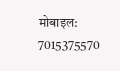मोबाइल: 7015375570